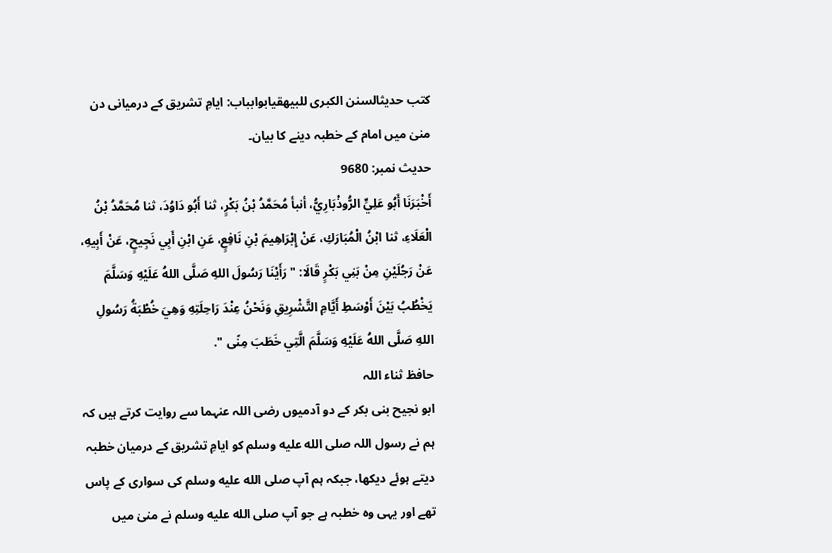کتب حدیثالسنن الكبرى للبيهقيابوابباب: ایامِ تشریق کے درمیانی دن منیٰ میں امام کے خطبہ دینے کا بیان۔
حدیث نمبر: 9680
أَخْبَرَنَا أَبُو عَلِيٍّ الرُّوذْبَارِيُّ، أنبأ مُحَمَّدُ بْنُ بَكْرٍ، ثنا أَبُو دَاوُدَ، ثنا مُحَمَّدُ بْنُ الْعَلَاءِ، ثنا ابْنُ الْمُبَارَكِ، عَنْ إِبْرَاهِيمَ بْنِ نَافِعٍ، عَنِ ابْنِ أَبِي نَجِيحٍ، عَنْ أَبِيهِ، عَنْ رَجُلَيْنِ مِنْ بَنِي بَكْرٍ قَالَا: " رَأَيْنَا رَسُولَ اللهِ صَلَّى اللهُ عَلَيْهِ وَسَلَّمَ يَخْطُبُ بَيْنَ أَوْسَطِ أَيَّامِ التَّشْرِيقِ وَنَحْنُ عِنْدَ رَاحِلَتِهِ وَهِيَ خُطْبَةُ رَسُولِ اللهِ صَلَّى اللهُ عَلَيْهِ وَسَلَّمَ الَّتِي خَطَبَ مِنًى ".
حافظ ثناء اللہ
ابو نجیح بنی بکر کے دو آدمیوں رضی اللہ عنہما سے روایت کرتے ہیں کہ ہم نے رسول اللہ صلى الله عليه وسلم کو ایامِ تشریق کے درمیان خطبہ دیتے ہوئے دیکھا، جبکہ ہم آپ صلى الله عليه وسلم کی سواری کے پاس تھے اور یہی وہ خطبہ ہے جو آپ صلى الله عليه وسلم نے منیٰ میں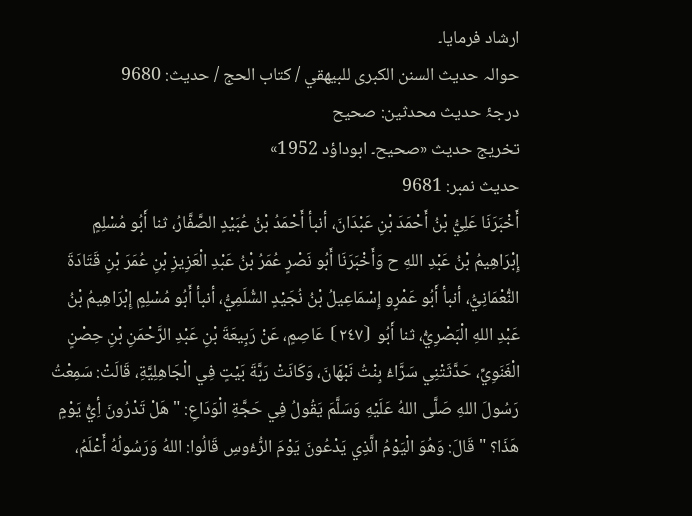ارشاد فرمایا۔
حوالہ حدیث السنن الكبرى للبيهقي / كتاب الحج / حدیث: 9680
درجۂ حدیث محدثین: صحيح
تخریج حدیث «صحيح۔ ابوداؤد 1952»
حدیث نمبر: 9681
أَخْبَرَنَا عَلِيُّ بْنُ أَحْمَدَ بْنِ عَبْدَانَ، أنبأ أَحْمَدُ بْنُ عُبَيْدٍ الصَّفَّارُ، ثنا أَبُو مُسْلِمٍ إِبْرَاهِيمُ بْنُ عَبْدِ اللهِ ح وَأَخْبَرَنَا أَبُو نَصْرٍ عُمَرُ بْنُ عَبْدِ الْعَزِيزِ بْنِ عُمَرَ بْنِ قَتَادَةَ النُّعْمَانِيُّ، أنبأ أَبُو عَمْرٍو إِسْمَاعِيلُ بْنُ نُجَيْدٍ السُّلَمِيُّ، أنبأ أَبُو مُسْلِمٍ إِبْرَاهِيمُ بْنُ عَبْدِ اللهِ الْبَصْرِيُّ، ثنا أَبُو ⦗٢٤٧⦘ عَاصِمٍ، عَنْ رَبِيعَةَ بْنِ عَبْدِ الرَّحْمَنِ بْنِ حِصْنٍ الْغَنَوِيِّ، حَدَّثَتْنِي سَرَّاءُ بِنْتُ نَبْهَانَ، وَكَانَتْ رَبَّةَ بَيْتٍ فِي الْجَاهِلِيَّةِ، قَالَتْ: سَمِعْتُ رَسُولَ اللهِ صَلَّى اللهُ عَلَيْهِ وَسَلَّمَ يَقُولُ فِي حَجَّةِ الْوَدَاعِ: " هَلْ تَدْرُونَ أِيُّ يَوْمٍ هَذَا؟ " قَالَ: وَهُوَ الْيَوْمُ الَّذِي يَدْعُونَ يَوْمَ الرُّءُوسِ قَالُوا: اللهُ وَرَسُولُهُ أَعْلَمُ،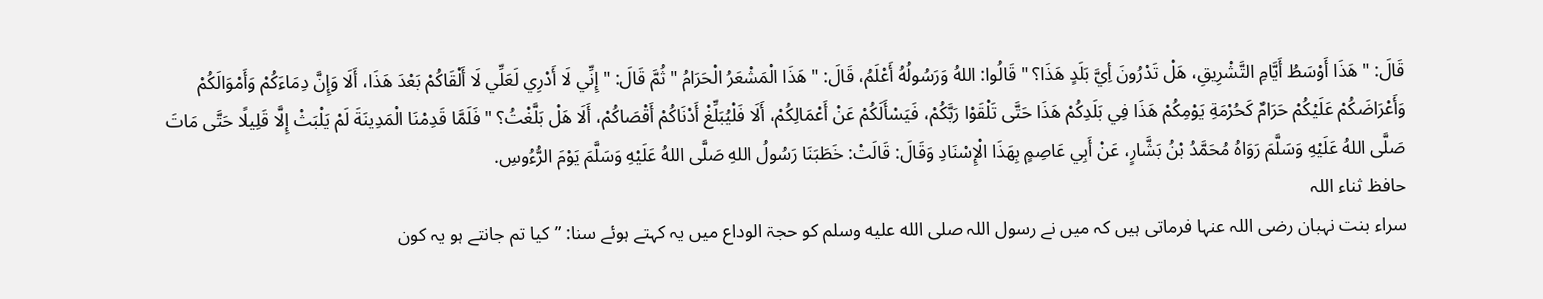قَالَ: " هَذَا أَوْسَطُ أَيَّامِ التَّشْرِيقِ، هَلْ تَدْرُونَ أِيَّ بَلَدٍ هَذَا؟ " قَالُوا: اللهُ وَرَسُولُهُ أَعْلَمُ، قَالَ: " هَذَا الْمَشْعَرُ الْحَرَامُ " ثُمَّ قَالَ: " إِنِّي لَا أَدْرِي لَعَلِّي لَا أَلْقَاكُمْ بَعْدَ هَذَا، أَلَا وَإِنَّ دِمَاءَكُمْ وَأَمْوَالَكُمْ وَأَعْرَاضَكُمْ عَلَيْكُمْ حَرَامٌ كَحُرْمَةِ يَوْمِكُمْ هَذَا فِي بَلَدِكُمْ هَذَا حَتَّى تَلْقَوْا رَبَّكُمْ، فَيَسْأَلَكُمْ عَنْ أَعْمَالِكُمْ، أَلَا فَلْيُبَلِّغْ أَدْنَاكُمْ أَقْصَاكُمْ، أَلَا هَلْ بَلَّغْتُ؟ " فَلَمَّا قَدِمْنَا الْمَدِينَةَ لَمْ يَلْبَثْ إِلَّا قَلِيلًا حَتَّى مَاتَ صَلَّى اللهُ عَلَيْهِ وَسَلَّمَ رَوَاهُ مُحَمَّدُ بْنُ بَشَّارٍ، عَنْ أَبِي عَاصِمٍ بِهَذَا الْإِسْنَادِ وَقَالَ: قَالَتْ: خَطَبَنَا رَسُولُ اللهِ صَلَّى اللهُ عَلَيْهِ وَسَلَّمَ يَوْمَ الرُّءُوسِ.
حافظ ثناء اللہ
سراء بنت نہبان رضی اللہ عنہا فرماتی ہیں کہ میں نے رسول اللہ صلى الله عليه وسلم کو حجۃ الوداع میں یہ کہتے ہوئے سنا: ”کیا تم جانتے ہو یہ کون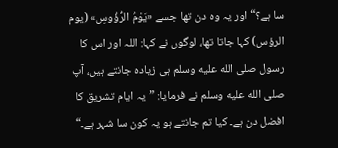سا ہے؟“ اور یہ وہ دن تھا جسے «یَوْمُ الرُّؤُوسِ» (یوم الرؤس) کہا جاتا تھا، لوگوں نے کہا: اللہ اور اس کا رسول صلى الله عليه وسلم ہی زیادہ جانتے ہیں، آپ صلى الله عليه وسلم نے فرمایا: ”یہ ایام تشریق کا افضل دن ہے۔ کیا تم جانتے ہو یہ کون سا شہر ہے۔“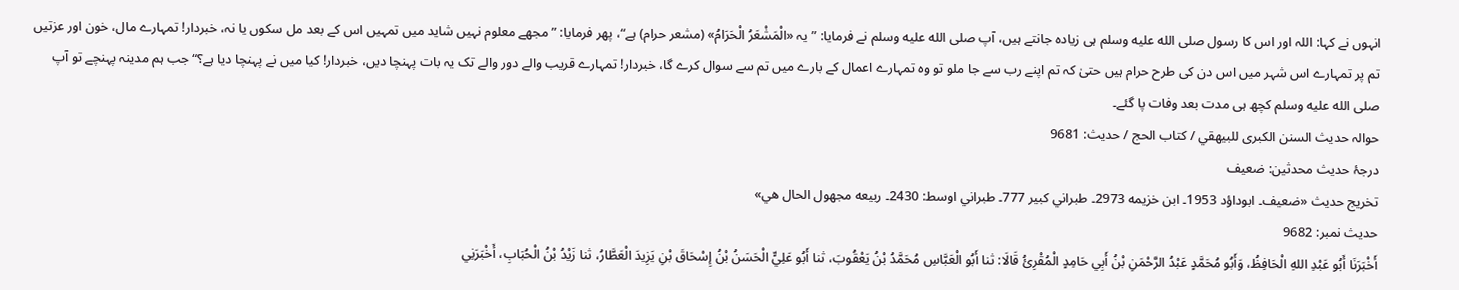انہوں نے کہا: اللہ اور اس کا رسول صلى الله عليه وسلم ہی زیادہ جانتے ہیں، آپ صلى الله عليه وسلم نے فرمایا: ”یہ «الْمَشْعَرُ الْحَرَامُ» (مشعر حرام) ہے“، پھر فرمایا: ”مجھے معلوم نہیں شاید میں تمہیں اس کے بعد مل سکوں یا نہ، خبردار! تمہارے مال، خون اور عزتیں تم پر تمہارے اس شہر میں اس دن کی طرح حرام ہیں حتیٰ کہ تم اپنے رب سے جا ملو تو وہ تمہارے اعمال کے بارے میں تم سے سوال کرے گا، خبردار! تمہارے قریب والے دور والے تک یہ بات پہنچا دیں، خبردار! کیا میں نے پہنچا دیا ہے؟“ جب ہم مدینہ پہنچے تو آپ صلى الله عليه وسلم کچھ ہی مدت بعد وفات پا گئے۔
حوالہ حدیث السنن الكبرى للبيهقي / كتاب الحج / حدیث: 9681
درجۂ حدیث محدثین: ضعيف
تخریج حدیث «ضعيف۔ ابوداؤد 1953۔ ابن خزيمه 2973۔ طبراني كبير 777۔ طبراني اوسط: 2430۔ ربيعه مجهول الحال هي»
حدیث نمبر: 9682
أَخْبَرَنَا أَبُو عَبْدِ اللهِ الْحَافِظُ، وَأَبُو مُحَمَّدٍ عَبْدُ الرَّحْمَنِ بْنُ أَبِي حَامِدٍ الْمُقْرِئُ قَالَا: ثنا أَبُو الْعَبَّاسِ مُحَمَّدُ بْنُ يَعْقُوبَ، ثنا أَبُو عَلِيٍّ الْحَسَنُ بْنُ إِسْحَاقَ بْنِ يَزِيدَ الْعَطَّارُ، ثنا زَيْدُ بْنُ الْحُبَابِ، أَخْبَرَنِي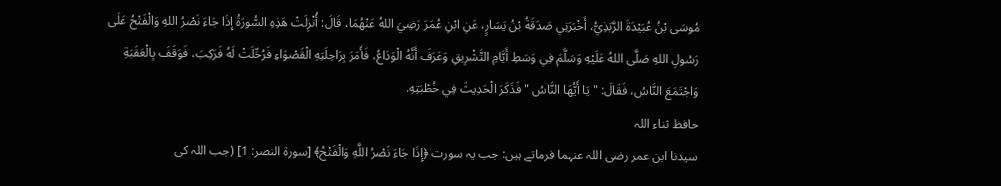مُوسَى بْنُ عُبَيْدَةَ الرَّبَذِيُّ، أَخْبَرَنِي صَدَقَةُ بْنُ يَسَارٍ، عَنِ ابْنِ عُمَرَ رَضِيَ اللهُ عَنْهُمَا، قَالَ: أُنْزِلَتْ هَذِهِ السُّورَةُ إِذَا جَاءَ نَصْرُ اللهِ وَالْفَتْحُ عَلَى رَسُولِ اللهِ صَلَّى اللهُ عَلَيْهِ وَسَلَّمَ فِي وَسَطِ أَيَّامِ التَّشْرِيقِ وَعَرَفَ أَنَّهُ الْوَدَاعُ، فَأَمَرَ بِرَاحِلَتِهِ الْقَصْوَاءِ فَرُحِّلَتْ لَهُ فَرَكِبَ، فَوَقَفَ بِالْعَقَبَةِ وَاجْتَمَعَ النَّاسُ، فَقَالَ: " يَا أَيُّهَا النَّاسُ " فَذَكَرَ الْحَدِيثَ فِي خُطْبَتِهِ.
حافظ ثناء اللہ
سیدنا ابن عمر رضی اللہ عنہما فرماتے ہیں: جب یہ سورت ﴿إِذَا جَاءَ نَصْرُ اللَّهِ وَالْفَتْحُ﴾ [سورة النصر: 1] (جب اللہ کی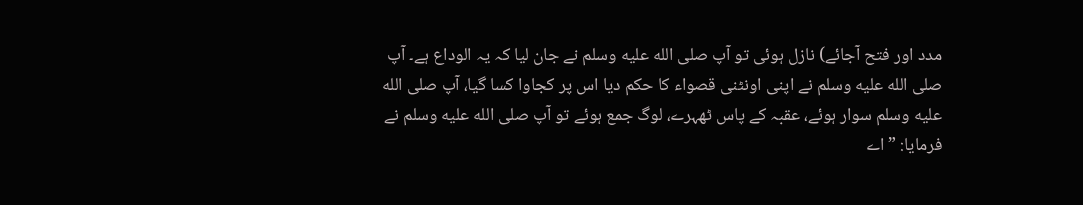مدد اور فتح آجائے) نازل ہوئی تو آپ صلى الله عليه وسلم نے جان لیا کہ یہ الوداع ہے۔ آپ صلى الله عليه وسلم نے اپنی اونٹنی قصواء کا حکم دیا اس پر کجاوا کسا گیا، آپ صلى الله عليه وسلم سوار ہوئے، عقبہ کے پاس ٹھہرے، لوگ جمع ہوئے تو آپ صلى الله عليه وسلم نے فرمایا: ”اے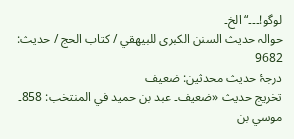لوگو!۔۔۔“ الخ۔
حوالہ حدیث السنن الكبرى للبيهقي / كتاب الحج / حدیث: 9682
درجۂ حدیث محدثین: ضعيف
تخریج حدیث «ضعيف۔ عبد بن حميد في المنتخب: 858۔ موسي بن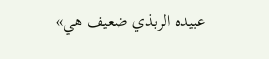عبيده الربذي ضعيف هي»